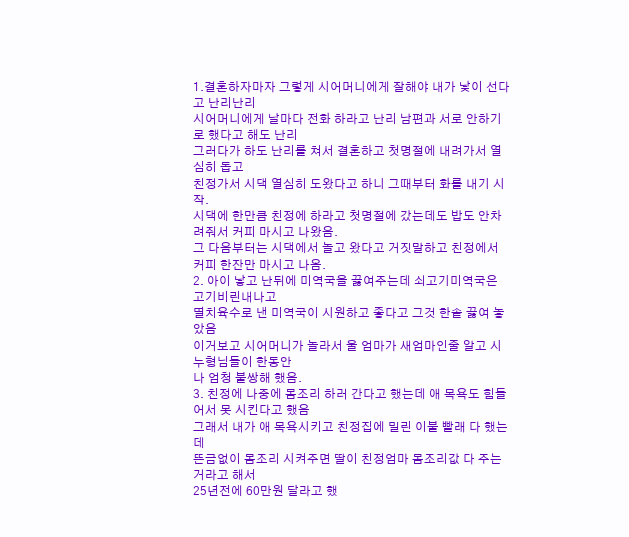1.결혼하자마자 그렇게 시어머니에게 잘해야 내가 낯이 선다고 난리난리
시어머니에게 날마다 전화 하라고 난리 남편과 서로 안하기로 했다고 해도 난리
그러다가 하도 난리를 쳐서 결혼하고 첫명절에 내려가서 열심히 돕고
친정가서 시댁 열심히 도왔다고 하니 그때부터 화를 내기 시작.
시댁에 한만큼 친정에 하라고 첫명절에 갔는데도 밥도 안차려줘서 커피 마시고 나왔음.
그 다음부터는 시댁에서 놀고 왔다고 거짓말하고 친정에서 커피 한잔만 마시고 나옴.
2. 아이 낳고 난뒤에 미역국을 끓여주는데 쇠고기미역국은 고기비린내나고
멸치육수로 낸 미역국이 시원하고 좋다고 그것 한솥 끓여 놓았음
이거보고 시어머니가 놀라서 울 엄마가 새엄마인줄 알고 시누형님들이 한동안
나 엄청 불쌍해 했음.
3. 친정에 나중에 몸조리 하러 간다고 했는데 애 목욕도 힘들어서 못 시킨다고 했음
그래서 내가 애 목욕시키고 친정집에 밀린 이불 빨래 다 했는데
뜬금없이 몸조리 시켜주면 딸이 친정엄마 몸조리값 다 주는 거라고 해서
25년전에 60만원 달라고 했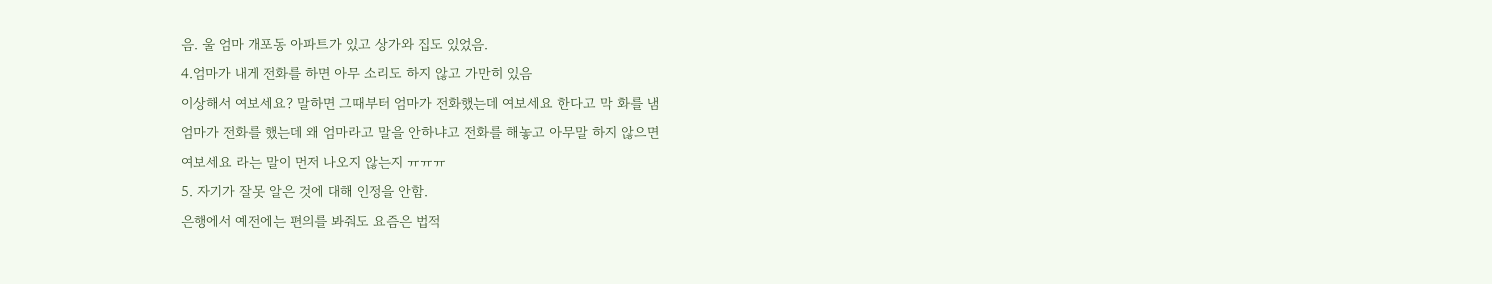음. 울 엄마 개포동 아파트가 있고 상가와 집도 있었음.
4.엄마가 내게 전화를 하면 아무 소리도 하지 않고 가만히 있음
이상해서 여보세요? 말하면 그때부터 엄마가 전화했는데 여보세요 한다고 막 화를 냄
엄마가 전화를 했는데 왜 엄마라고 말을 안하냐고 전화를 해놓고 아무말 하지 않으면
여보세요 라는 말이 먼저 나오지 않는지 ㅠㅠㅠ
5. 자기가 잘못 알은 것에 대해 인정을 안함.
은행에서 예전에는 편의를 봐줘도 요즘은 법적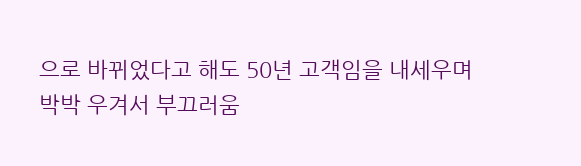으로 바뀌었다고 해도 50년 고객임을 내세우며
박박 우겨서 부끄러움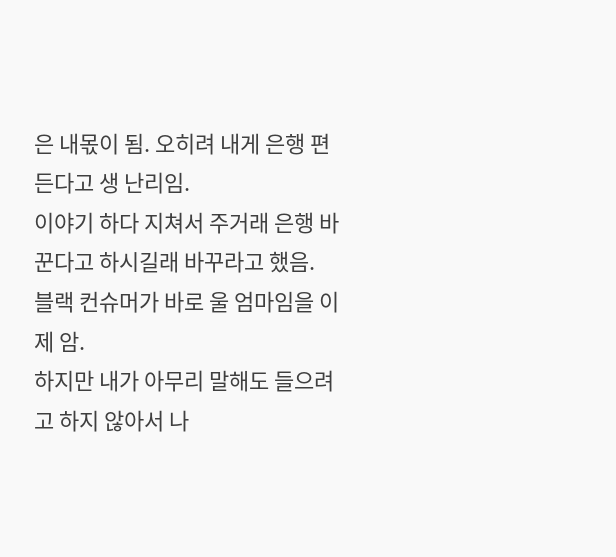은 내몫이 됨. 오히려 내게 은행 편 든다고 생 난리임.
이야기 하다 지쳐서 주거래 은행 바꾼다고 하시길래 바꾸라고 했음.
블랙 컨슈머가 바로 울 엄마임을 이제 암.
하지만 내가 아무리 말해도 들으려고 하지 않아서 나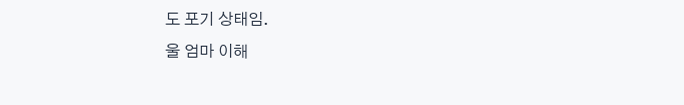도 포기 상태임.
울 엄마 이해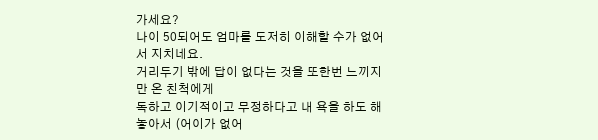가세요?
나이 50되어도 엄마를 도저히 이해할 수가 없어서 지치네요.
거리두기 밖에 답이 없다는 것을 또한번 느끼지만 온 친척에게
독하고 이기적이고 무정하다고 내 욕을 하도 해놓아서 (어이가 없어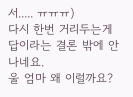서..... ㅠㅠㅠ)
다시 한번 거리두는게 답이라는 결론 밖에 안나네요.
울 엄마 왜 이럴까요?